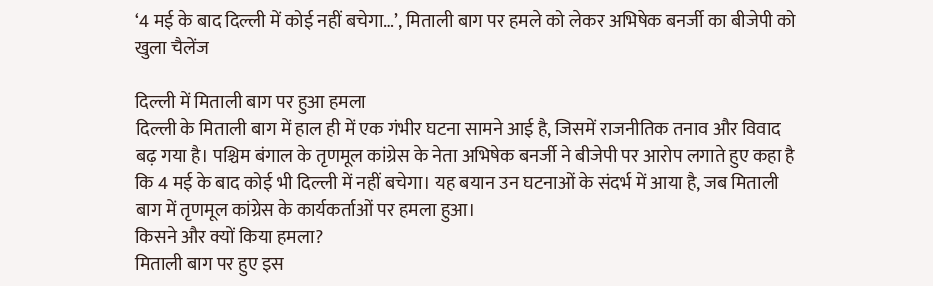‘4 मई के बाद दिल्ली में कोई नहीं बचेगा…’, मिताली बाग पर हमले को लेकर अभिषेक बनर्जी का बीजेपी को खुला चैलेंज

दिल्ली में मिताली बाग पर हुआ हमला
दिल्ली के मिताली बाग में हाल ही में एक गंभीर घटना सामने आई है, जिसमें राजनीतिक तनाव और विवाद बढ़ गया है। पश्चिम बंगाल के तृणमूल कांग्रेस के नेता अभिषेक बनर्जी ने बीजेपी पर आरोप लगाते हुए कहा है कि 4 मई के बाद कोई भी दिल्ली में नहीं बचेगा। यह बयान उन घटनाओं के संदर्भ में आया है, जब मिताली बाग में तृणमूल कांग्रेस के कार्यकर्ताओं पर हमला हुआ।
किसने और क्यों किया हमला?
मिताली बाग पर हुए इस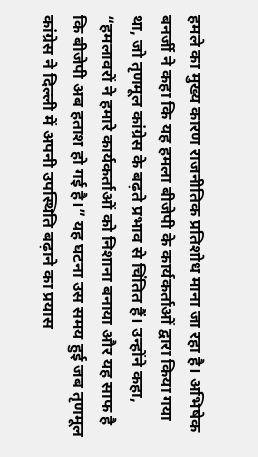हमले का मुख्य कारण राजनीतिक प्रतिशोध माना जा रहा है। अभिषेक बनर्जी ने कहा कि यह हमला बीजेपी के कार्यकर्ताओं द्वारा किया गया था, जो तृणमूल कांग्रेस के बढ़ते प्रभाव से चिंतित हैं। उन्होंने कहा, “हमलावरों ने हमारे कार्यकर्ताओं को निशाना बनाया और यह साफ है कि बीजेपी अब हताश हो गई है।” यह घटना उस समय हुई जब तृणमूल कांग्रेस ने दिल्ली में अपनी उपस्थिति बढ़ाने का प्रयास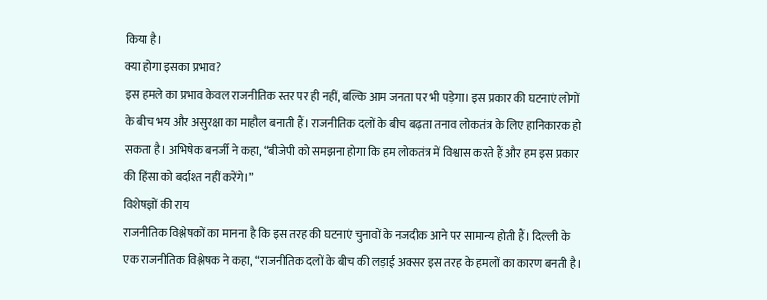किया है।
क्या होगा इसका प्रभाव?
इस हमले का प्रभाव केवल राजनीतिक स्तर पर ही नहीं, बल्कि आम जनता पर भी पड़ेगा। इस प्रकार की घटनाएं लोगों के बीच भय और असुरक्षा का माहौल बनाती हैं। राजनीतिक दलों के बीच बढ़ता तनाव लोकतंत्र के लिए हानिकारक हो सकता है। अभिषेक बनर्जी ने कहा, “बीजेपी को समझना होगा कि हम लोकतंत्र में विश्वास करते हैं और हम इस प्रकार की हिंसा को बर्दाश्त नहीं करेंगे।”
विशेषज्ञों की राय
राजनीतिक विश्लेषकों का मानना है कि इस तरह की घटनाएं चुनावों के नजदीक आने पर सामान्य होती हैं। दिल्ली के एक राजनीतिक विश्लेषक ने कहा, “राजनीतिक दलों के बीच की लड़ाई अक्सर इस तरह के हमलों का कारण बनती है।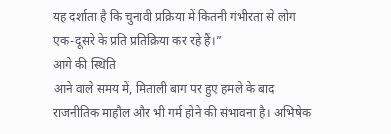यह दर्शाता है कि चुनावी प्रक्रिया में कितनी गंभीरता से लोग एक-दूसरे के प्रति प्रतिक्रिया कर रहे हैं।”
आगे की स्थिति
आने वाले समय में, मिताली बाग पर हुए हमले के बाद राजनीतिक माहौल और भी गर्म होने की संभावना है। अभिषेक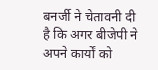बनर्जी ने चेतावनी दी है कि अगर बीजेपी ने अपने कार्यों को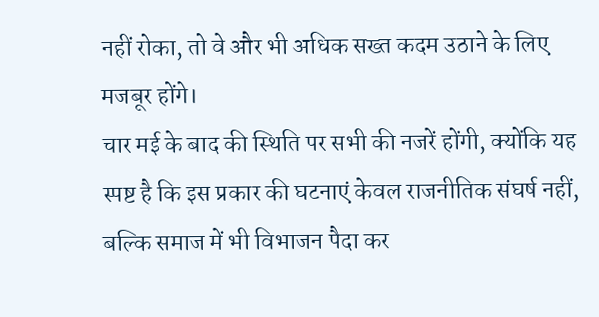नहीं रोका, तो वे और भी अधिक सख्त कदम उठाने के लिए मजबूर होंगे।
चार मई के बाद की स्थिति पर सभी की नजरें होंगी, क्योंकि यह स्पष्ट है कि इस प्रकार की घटनाएं केवल राजनीतिक संघर्ष नहीं, बल्कि समाज में भी विभाजन पैदा कर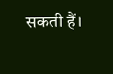सकती हैं।